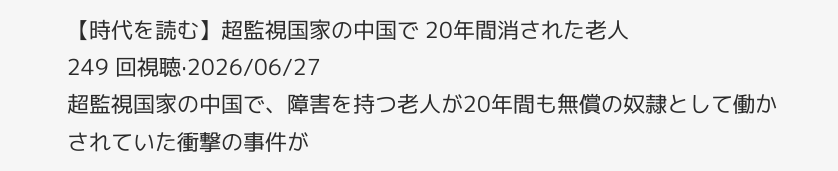【時代を読む】超監視国家の中国で 20年間消された老人
249 回視聴·2026/06/27
超監視国家の中国で、障害を持つ老人が20年間も無償の奴隷として働かされていた衝撃の事件が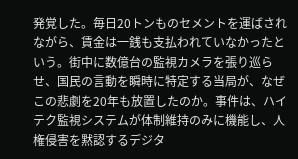発覚した。毎日20トンものセメントを運ばされながら、賃金は一銭も支払われていなかったという。街中に数億台の監視カメラを張り巡らせ、国民の言動を瞬時に特定する当局が、なぜこの悲劇を20年も放置したのか。事件は、ハイテク監視システムが体制維持のみに機能し、人権侵害を黙認するデジタ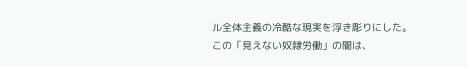ル全体主義の冷酷な現実を浮き彫りにした。この「見えない奴隷労働」の闇は、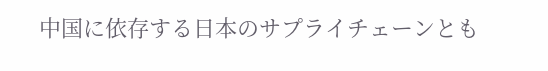中国に依存する日本のサプライチェーンとも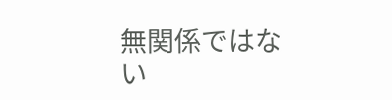無関係ではない